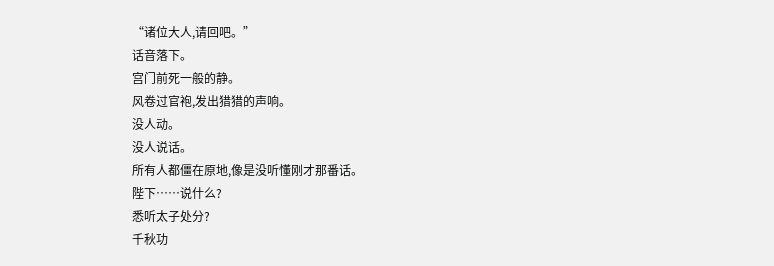“诸位大人,请回吧。”
话音落下。
宫门前死一般的静。
风卷过官袍,发出猎猎的声响。
没人动。
没人说话。
所有人都僵在原地,像是没听懂刚才那番话。
陛下……说什么?
悉听太子处分?
千秋功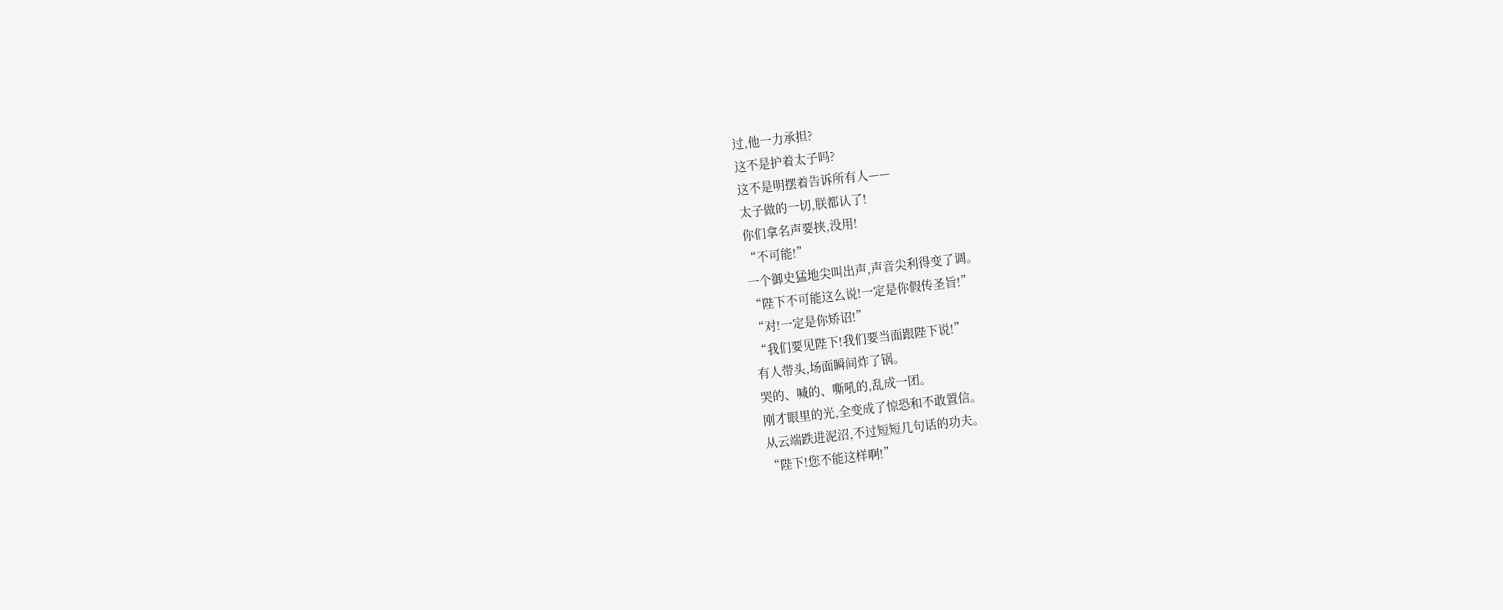过,他一力承担?
这不是护着太子吗?
这不是明摆着告诉所有人——
太子做的一切,朕都认了!
你们拿名声要挟,没用!
“不可能!”
一个御史猛地尖叫出声,声音尖利得变了调。
“陛下不可能这么说!一定是你假传圣旨!”
“对!一定是你矫诏!”
“我们要见陛下!我们要当面跟陛下说!”
有人带头,场面瞬间炸了锅。
哭的、喊的、嘶吼的,乱成一团。
刚才眼里的光,全变成了惊恐和不敢置信。
从云端跌进泥沼,不过短短几句话的功夫。
“陛下!您不能这样啊!”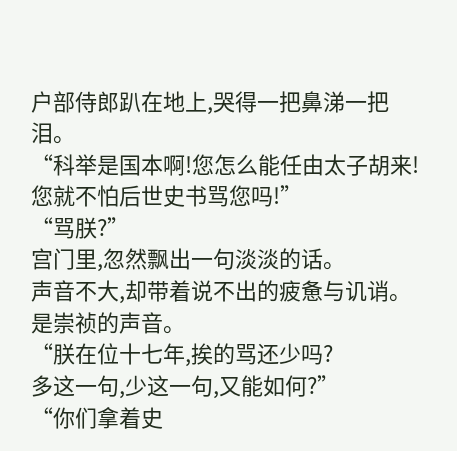户部侍郎趴在地上,哭得一把鼻涕一把泪。
“科举是国本啊!您怎么能任由太子胡来!您就不怕后世史书骂您吗!”
“骂朕?”
宫门里,忽然飘出一句淡淡的话。
声音不大,却带着说不出的疲惫与讥诮。
是崇祯的声音。
“朕在位十七年,挨的骂还少吗?
多这一句,少这一句,又能如何?”
“你们拿着史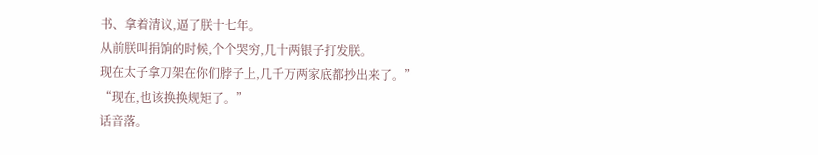书、拿着清议,逼了朕十七年。
从前朕叫捐饷的时候,个个哭穷,几十两银子打发朕。
现在太子拿刀架在你们脖子上,几千万两家底都抄出来了。”
“现在,也该换换规矩了。”
话音落。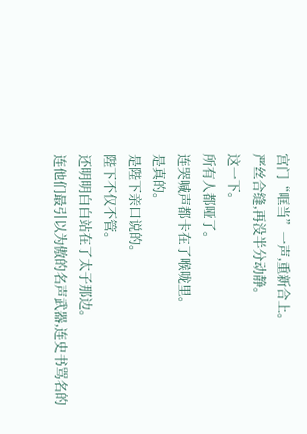宫门“哐当”一声,重新合上。
严丝合缝,再没半分动静。
这一下。
所有人都哑了。
连哭喊声都卡在了喉咙里。
是真的。
是陛下亲口说的。
陛下不仅不管。
还明明白白站在了太子那边。
连他们最引以为傲的名声武器,连史书骂名的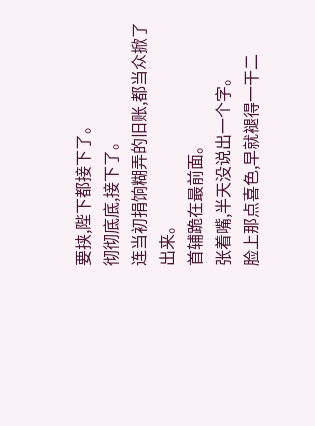要挟,陛下都接下了。
彻彻底底,接下了。
连当初捐饷糊弄的旧账,都当众掀了出来。
首辅跪在最前面。
张着嘴,半天没说出一个字。
脸上那点喜色,早就褪得一干二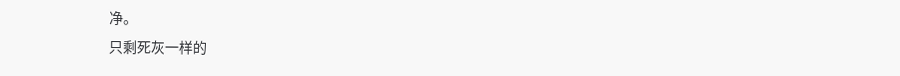净。
只剩死灰一样的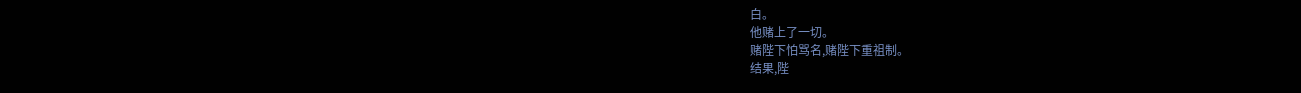白。
他赌上了一切。
赌陛下怕骂名,赌陛下重祖制。
结果,陛